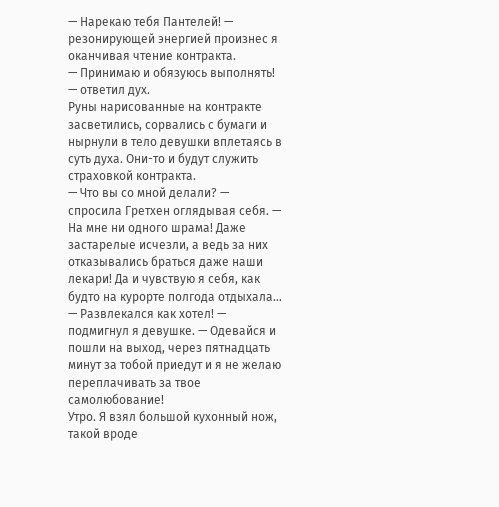— Нарекаю тебя Пантелей! — резонирующей энергией произнес я оканчивая чтение контракта.
— Принимаю и обязуюсь выполнять! — ответил дух.
Руны нарисованные на контракте засветились, сорвались с бумаги и нырнули в тело девушки вплетаясь в суть духа. Они-то и будут служить страховкой контракта.
— Что вы со мной делали? — спросила Гретхен оглядывая себя. — На мне ни одного шрама! Даже застарелые исчезли, а ведь за них отказывались браться даже наши лекари! Да и чувствую я себя, как будто на курорте полгода отдыхала…
— Развлекался как хотел! — подмигнул я девушке. — Одевайся и пошли на выход, через пятнадцать минут за тобой приедут и я не желаю переплачивать за твое самолюбование!
Утро. Я взял большой кухонный нож, такой вроде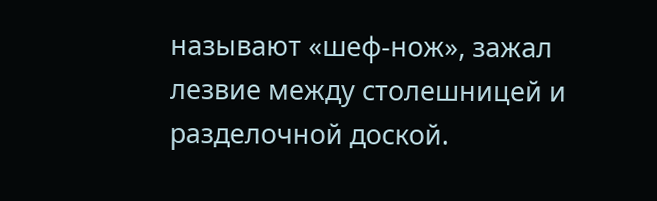называют «шеф-нож», зажал лезвие между столешницей и разделочной доской.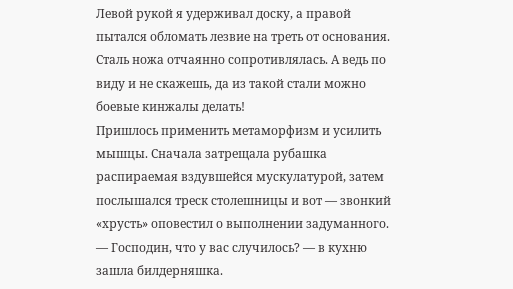Левой рукой я удерживал доску, а правой пытался обломать лезвие на треть от основания. Сталь ножа отчаянно сопротивлялась. А ведь по виду и не скажешь, да из такой стали можно боевые кинжалы делать!
Пришлось применить метаморфизм и усилить мышцы. Сначала затрещала рубашка распираемая вздувшейся мускулатурой, затем послышался треск столешницы и вот — звонкий «хрусть» оповестил о выполнении задуманного.
— Господин, что у вас случилось? — в кухню зашла билдерняшка.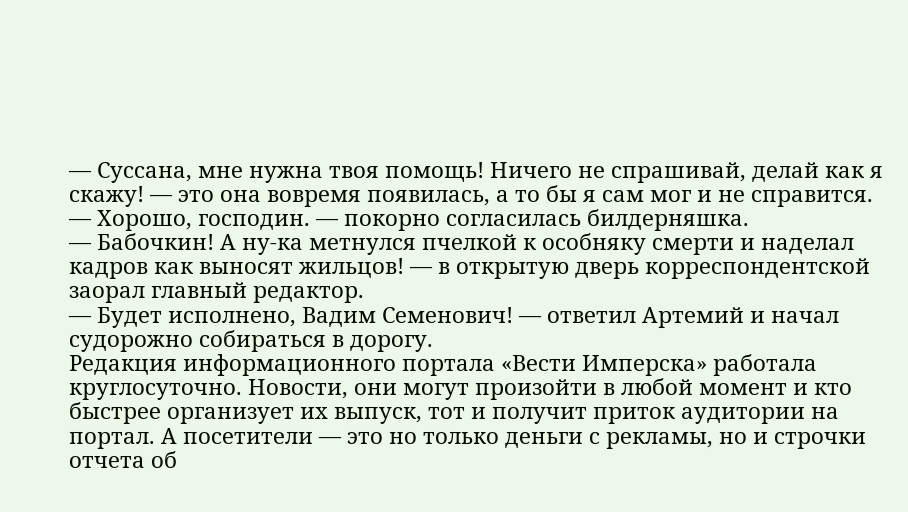— Суссана, мне нужна твоя помощь! Ничего не спрашивай, делай как я скажу! — это она вовремя появилась, а то бы я сам мог и не справится.
— Хорошо, господин. — покорно согласилась билдерняшка.
— Бабочкин! А ну-ка метнулся пчелкой к особняку смерти и наделал кадров как выносят жильцов! — в открытую дверь корреспондентской заорал главный редактор.
— Будет исполнено, Вадим Семенович! — ответил Артемий и начал судорожно собираться в дорогу.
Редакция информационного портала «Вести Имперска» работала круглосуточно. Новости, они могут произойти в любой момент и кто быстрее организует их выпуск, тот и получит приток аудитории на портал. А посетители — это но только деньги с рекламы, но и строчки отчета об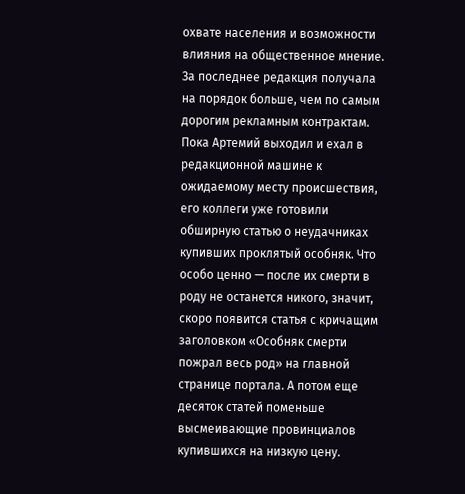охвате населения и возможности влияния на общественное мнение. За последнее редакция получала на порядок больше, чем по самым дорогим рекламным контрактам.
Пока Артемий выходил и ехал в редакционной машине к ожидаемому месту происшествия, его коллеги уже готовили обширную статью о неудачниках купивших проклятый особняк. Что особо ценно — после их смерти в роду не останется никого, значит, скоро появится статья с кричащим заголовком «Особняк смерти пожрал весь род» на главной странице портала. А потом еще десяток статей поменьше высмеивающие провинциалов купившихся на низкую цену.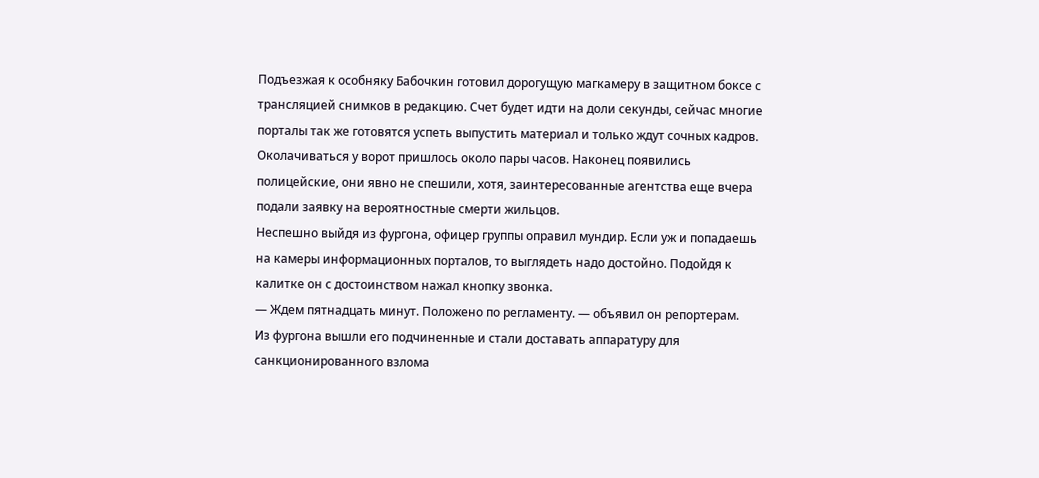Подъезжая к особняку Бабочкин готовил дорогущую магкамеру в защитном боксе с трансляцией снимков в редакцию. Счет будет идти на доли секунды, сейчас многие порталы так же готовятся успеть выпустить материал и только ждут сочных кадров.
Околачиваться у ворот пришлось около пары часов. Наконец появились полицейские, они явно не спешили, хотя, заинтересованные агентства еще вчера подали заявку на вероятностные смерти жильцов.
Неспешно выйдя из фургона, офицер группы оправил мундир. Если уж и попадаешь на камеры информационных порталов, то выглядеть надо достойно. Подойдя к калитке он с достоинством нажал кнопку звонка.
— Ждем пятнадцать минут. Положено по регламенту. — объявил он репортерам.
Из фургона вышли его подчиненные и стали доставать аппаратуру для санкционированного взлома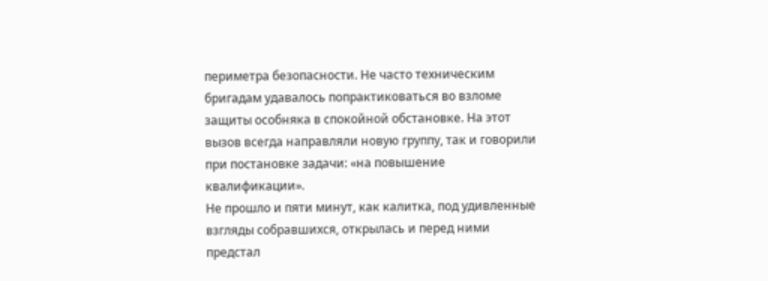периметра безопасности. Не часто техническим бригадам удавалось попрактиковаться во взломе защиты особняка в спокойной обстановке. На этот вызов всегда направляли новую группу, так и говорили при постановке задачи: «на повышение квалификации».
Не прошло и пяти минут, как калитка, под удивленные взгляды собравшихся, открылась и перед ними предстал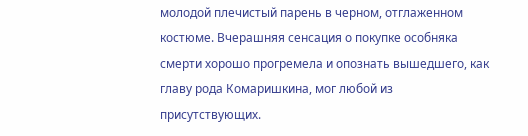молодой плечистый парень в черном, отглаженном костюме. Вчерашняя сенсация о покупке особняка смерти хорошо прогремела и опознать вышедшего, как главу рода Комаришкина, мог любой из присутствующих.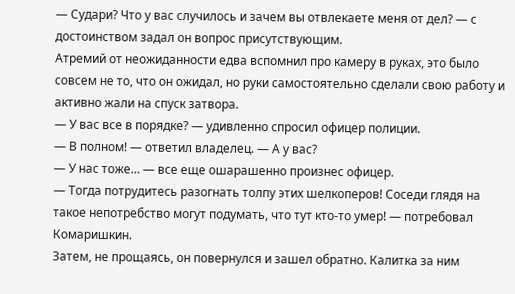— Судари? Что у вас случилось и зачем вы отвлекаете меня от дел? — с достоинством задал он вопрос присутствующим.
Атремий от неожиданности едва вспомнил про камеру в руках, это было совсем не то, что он ожидал, но руки самостоятельно сделали свою работу и активно жали на спуск затвора.
— У вас все в порядке? — удивленно спросил офицер полиции.
— В полном! — ответил владелец. — А у вас?
— У нас тоже… — все еще ошарашенно произнес офицер.
— Тогда потрудитесь разогнать толпу этих шелкоперов! Соседи глядя на такое непотребство могут подумать, что тут кто-то умер! — потребовал Комаришкин.
Затем, не прощаясь, он повернулся и зашел обратно. Калитка за ним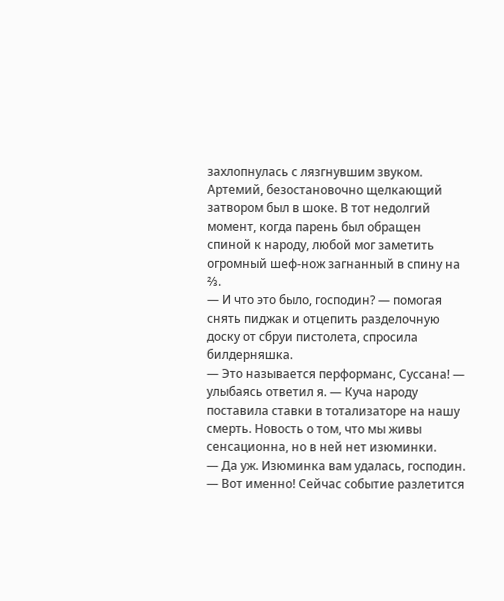захлопнулась с лязгнувшим звуком.
Артемий, безостановочно щелкающий затвором был в шоке. В тот недолгий момент, когда парень был обращен спиной к народу, любой мог заметить огромный шеф-нож загнанный в спину на ⅔.
— И что это было, господин? — помогая снять пиджак и отцепить разделочную доску от сбруи пистолета, спросила билдерняшка.
— Это называется перформанс, Суссана! — улыбаясь ответил я. — Куча народу поставила ставки в тотализаторе на нашу смерть. Новость о том, что мы живы сенсационна, но в ней нет изюминки.
— Да уж. Изюминка вам удалась, господин.
— Вот именно! Сейчас событие разлетится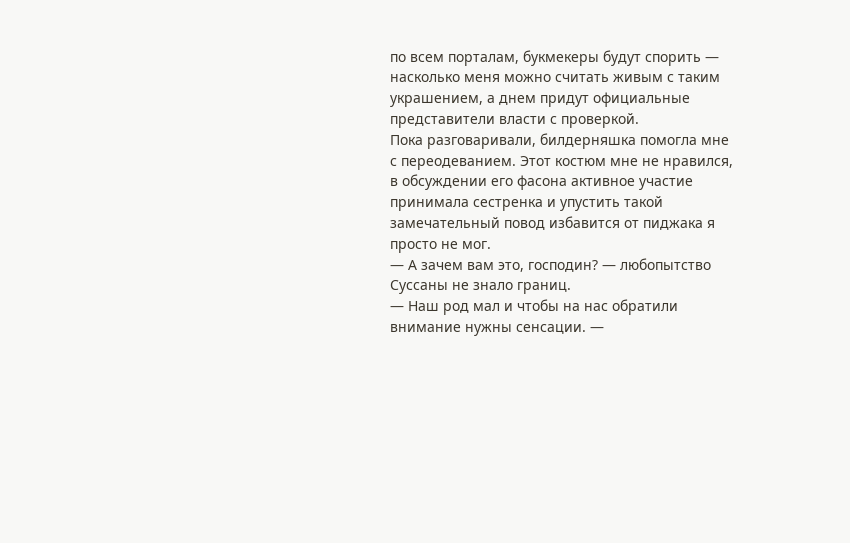по всем порталам, букмекеры будут спорить — насколько меня можно считать живым с таким украшением, а днем придут официальные представители власти с проверкой.
Пока разговаривали, билдерняшка помогла мне с переодеванием. Этот костюм мне не нравился, в обсуждении его фасона активное участие принимала сестренка и упустить такой замечательный повод избавится от пиджака я просто не мог.
— А зачем вам это, господин? — любопытство Суссаны не знало границ.
— Наш род мал и чтобы на нас обратили внимание нужны сенсации. —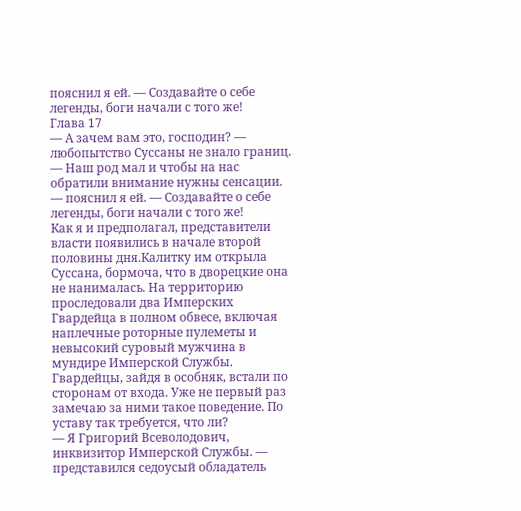пояснил я ей. — Создавайте о себе легенды, боги начали с того же!
Глава 17
— А зачем вам это, господин? — любопытство Суссаны не знало границ.
— Наш род мал и чтобы на нас обратили внимание нужны сенсации. — пояснил я ей. — Создавайте о себе легенды, боги начали с того же!
Как я и предполагал, представители власти появились в начале второй половины дня.Калитку им открыла Суссана, бормоча, что в дворецкие она не нанималась. На территорию проследовали два Имперских Гвардейца в полном обвесе, включая наплечные роторные пулеметы и невысокий суровый мужчина в мундире Имперской Службы.
Гвардейцы, зайдя в особняк, встали по сторонам от входа. Уже не первый раз замечаю за ними такое поведение. По уставу так требуется, что ли?
— Я Григорий Всеволодович, инквизитор Имперской Службы. — представился седоусый обладатель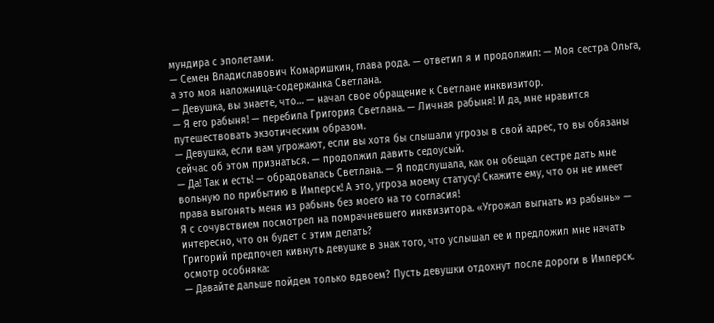мундира с эполетами.
— Семен Владиславович Комаришкин, глава рода. — ответил я и продолжил: — Моя сестра Ольга, а это моя наложница-содержанка Светлана.
— Девушка, вы знаете, что… — начал свое обращение к Светлане инквизитор.
— Я его рабыня! — перебила Григория Светлана. — Личная рабыня! И да, мне нравится путешествовать экзотическим образом.
— Девушка, если вам угрожают, если вы хотя бы слышали угрозы в свой адрес, то вы обязаны сейчас об этом признаться. — продолжил давить седоусый.
— Да! Так и есть! — обрадовалась Светлана. — Я подслушала, как он обещал сестре дать мне вольную по прибытию в Имперск! А это, угроза моему статусу! Скажите ему, что он не имеет права выгонять меня из рабынь без моего на то согласия!
Я с сочувствием посмотрел на помрачневшего инквизитора. «Угрожал выгнать из рабынь» — интересно, что он будет с этим делать?
Григорий предпочел кивнуть девушке в знак того, что услышал ее и предложил мне начать осмотр особняка:
— Давайте дальше пойдем только вдвоем? Пусть девушки отдохнут после дороги в Имперск.